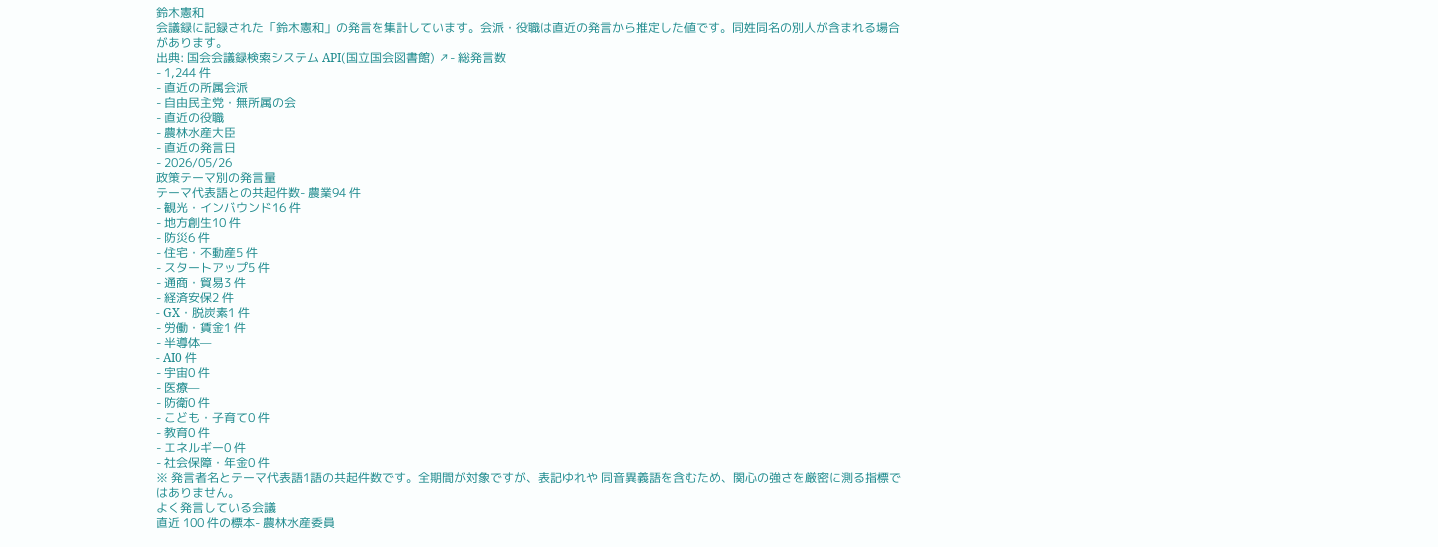鈴木憲和
会議録に記録された「鈴木憲和」の発言を集計しています。会派・役職は直近の発言から推定した値です。同姓同名の別人が含まれる場合があります。
出典: 国会会議録検索システム API(国立国会図書館) ↗- 総発言数
- 1,244 件
- 直近の所属会派
- 自由民主党・無所属の会
- 直近の役職
- 農林水産大臣
- 直近の発言日
- 2026/05/26
政策テーマ別の発言量
テーマ代表語との共起件数- 農業94 件
- 観光・インバウンド16 件
- 地方創生10 件
- 防災6 件
- 住宅・不動産5 件
- スタートアップ5 件
- 通商・貿易3 件
- 経済安保2 件
- GX・脱炭素1 件
- 労働・賃金1 件
- 半導体—
- AI0 件
- 宇宙0 件
- 医療—
- 防衛0 件
- こども・子育て0 件
- 教育0 件
- エネルギー0 件
- 社会保障・年金0 件
※ 発言者名とテーマ代表語1語の共起件数です。全期間が対象ですが、表記ゆれや 同音異義語を含むため、関心の強さを厳密に測る指標ではありません。
よく発言している会議
直近 100 件の標本- 農林水産委員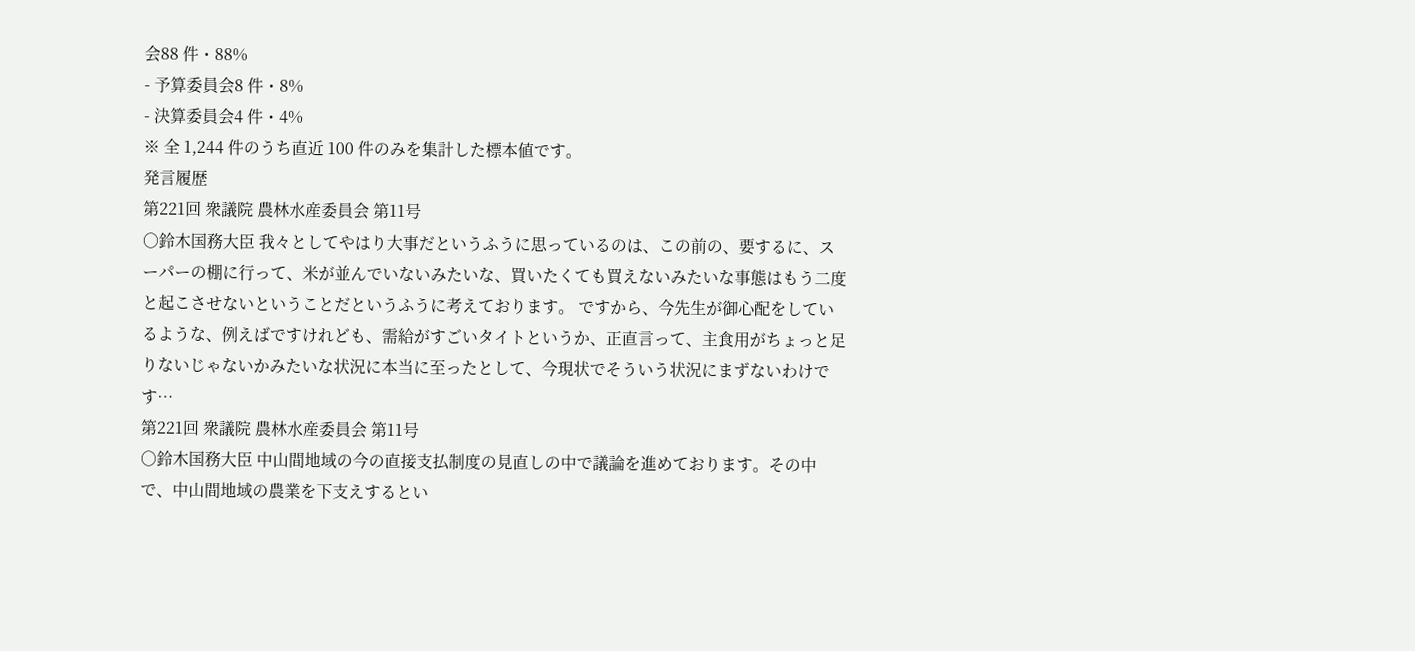会88 件・88%
- 予算委員会8 件・8%
- 決算委員会4 件・4%
※ 全 1,244 件のうち直近 100 件のみを集計した標本値です。
発言履歴
第221回 衆議院 農林水産委員会 第11号
○鈴木国務大臣 我々としてやはり大事だというふうに思っているのは、この前の、要するに、スーパーの棚に行って、米が並んでいないみたいな、買いたくても買えないみたいな事態はもう二度と起こさせないということだというふうに考えております。 ですから、今先生が御心配をしているような、例えばですけれども、需給がすごいタイトというか、正直言って、主食用がちょっと足りないじゃないかみたいな状況に本当に至ったとして、今現状でそういう状況にまずないわけです…
第221回 衆議院 農林水産委員会 第11号
○鈴木国務大臣 中山間地域の今の直接支払制度の見直しの中で議論を進めております。その中で、中山間地域の農業を下支えするとい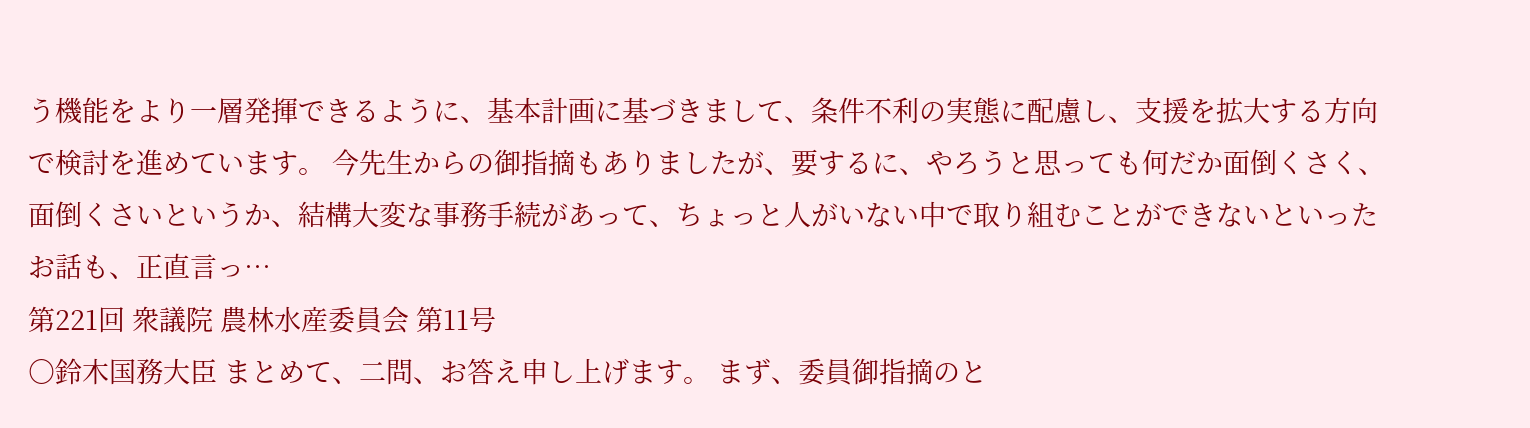う機能をより一層発揮できるように、基本計画に基づきまして、条件不利の実態に配慮し、支援を拡大する方向で検討を進めています。 今先生からの御指摘もありましたが、要するに、やろうと思っても何だか面倒くさく、面倒くさいというか、結構大変な事務手続があって、ちょっと人がいない中で取り組むことができないといったお話も、正直言っ…
第221回 衆議院 農林水産委員会 第11号
○鈴木国務大臣 まとめて、二問、お答え申し上げます。 まず、委員御指摘のと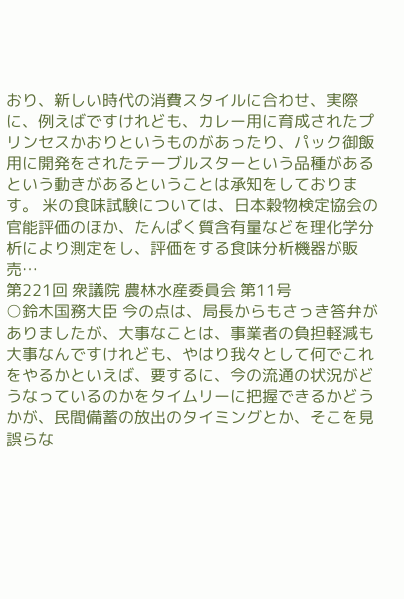おり、新しい時代の消費スタイルに合わせ、実際に、例えばですけれども、カレー用に育成されたプリンセスかおりというものがあったり、パック御飯用に開発をされたテーブルスターという品種があるという動きがあるということは承知をしております。 米の食味試験については、日本穀物検定協会の官能評価のほか、たんぱく質含有量などを理化学分析により測定をし、評価をする食味分析機器が販売…
第221回 衆議院 農林水産委員会 第11号
○鈴木国務大臣 今の点は、局長からもさっき答弁がありましたが、大事なことは、事業者の負担軽減も大事なんですけれども、やはり我々として何でこれをやるかといえば、要するに、今の流通の状況がどうなっているのかをタイムリーに把握できるかどうかが、民間備蓄の放出のタイミングとか、そこを見誤らな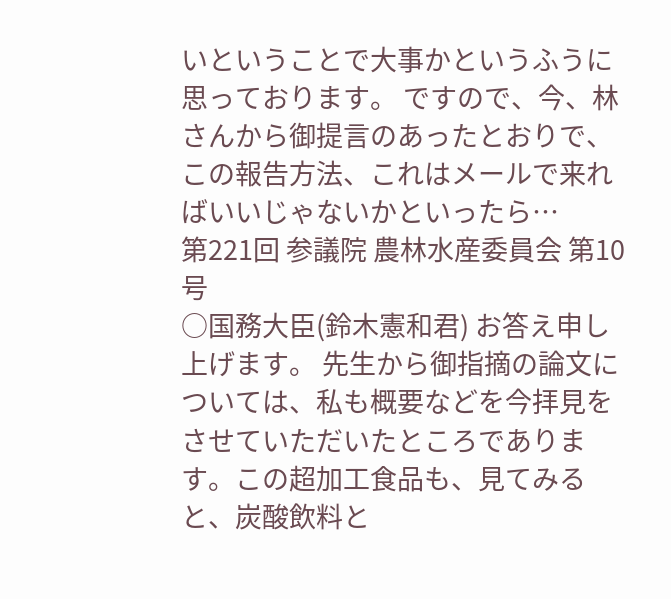いということで大事かというふうに思っております。 ですので、今、林さんから御提言のあったとおりで、この報告方法、これはメールで来ればいいじゃないかといったら…
第221回 参議院 農林水産委員会 第10号
○国務大臣(鈴木憲和君) お答え申し上げます。 先生から御指摘の論文については、私も概要などを今拝見をさせていただいたところであります。この超加工食品も、見てみると、炭酸飲料と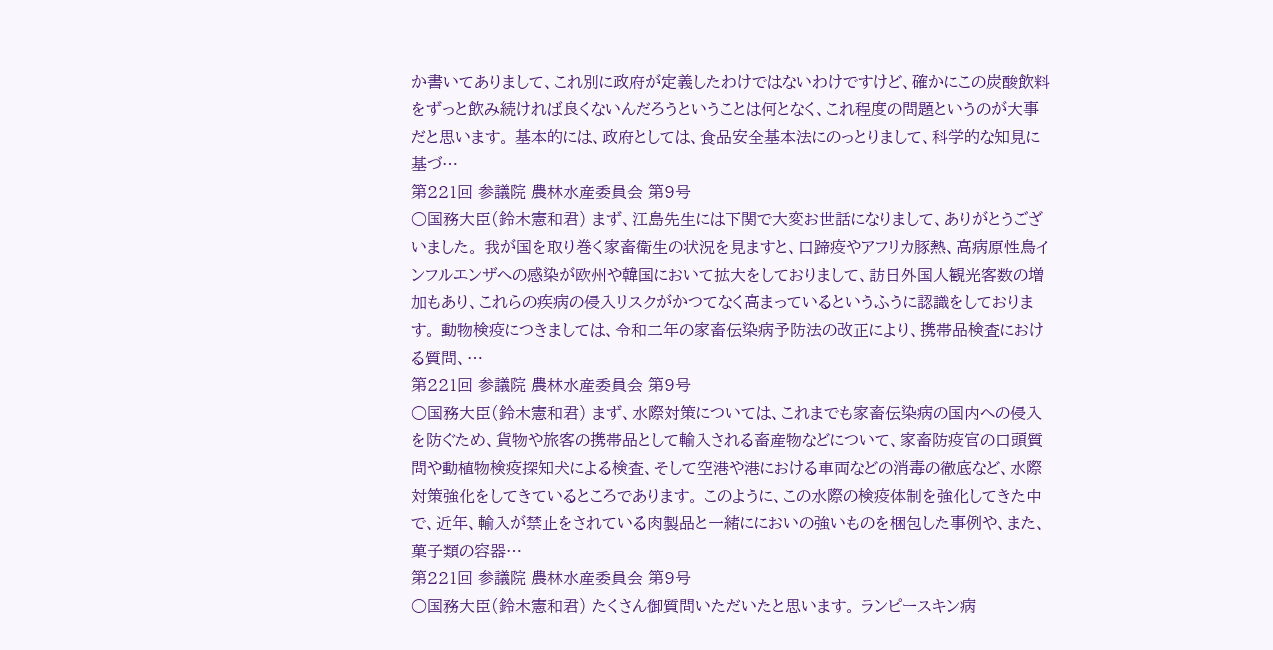か書いてありまして、これ別に政府が定義したわけではないわけですけど、確かにこの炭酸飲料をずっと飲み続ければ良くないんだろうということは何となく、これ程度の問題というのが大事だと思います。 基本的には、政府としては、食品安全基本法にのっとりまして、科学的な知見に基づ…
第221回 参議院 農林水産委員会 第9号
○国務大臣(鈴木憲和君) まず、江島先生には下関で大変お世話になりまして、ありがとうございました。 我が国を取り巻く家畜衛生の状況を見ますと、口蹄疫やアフリカ豚熱、高病原性鳥インフルエンザへの感染が欧州や韓国において拡大をしておりまして、訪日外国人観光客数の増加もあり、これらの疾病の侵入リスクがかつてなく高まっているというふうに認識をしております。 動物検疫につきましては、令和二年の家畜伝染病予防法の改正により、携帯品検査における質問、…
第221回 参議院 農林水産委員会 第9号
○国務大臣(鈴木憲和君) まず、水際対策については、これまでも家畜伝染病の国内への侵入を防ぐため、貨物や旅客の携帯品として輸入される畜産物などについて、家畜防疫官の口頭質問や動植物検疫探知犬による検査、そして空港や港における車両などの消毒の徹底など、水際対策強化をしてきているところであります。 このように、この水際の検疫体制を強化してきた中で、近年、輸入が禁止をされている肉製品と一緒ににおいの強いものを梱包した事例や、また、菓子類の容器…
第221回 参議院 農林水産委員会 第9号
○国務大臣(鈴木憲和君) たくさん御質問いただいたと思います。 ランピースキン病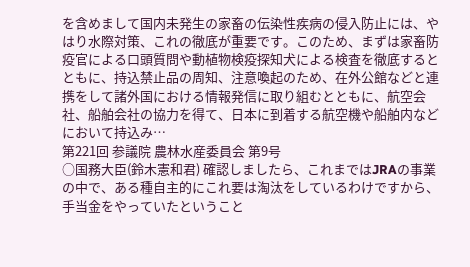を含めまして国内未発生の家畜の伝染性疾病の侵入防止には、やはり水際対策、これの徹底が重要です。このため、まずは家畜防疫官による口頭質問や動植物検疫探知犬による検査を徹底するとともに、持込禁止品の周知、注意喚起のため、在外公館などと連携をして諸外国における情報発信に取り組むとともに、航空会社、船舶会社の協力を得て、日本に到着する航空機や船舶内などにおいて持込み…
第221回 参議院 農林水産委員会 第9号
○国務大臣(鈴木憲和君) 確認しましたら、これまではJRAの事業の中で、ある種自主的にこれ要は淘汰をしているわけですから、手当金をやっていたということ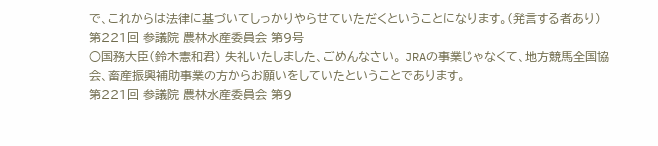で、これからは法律に基づいてしっかりやらせていただくということになります。(発言する者あり)
第221回 参議院 農林水産委員会 第9号
○国務大臣(鈴木憲和君) 失礼いたしました、ごめんなさい。 JRAの事業じゃなくて、地方競馬全国協会、畜産振興補助事業の方からお願いをしていたということであります。
第221回 参議院 農林水産委員会 第9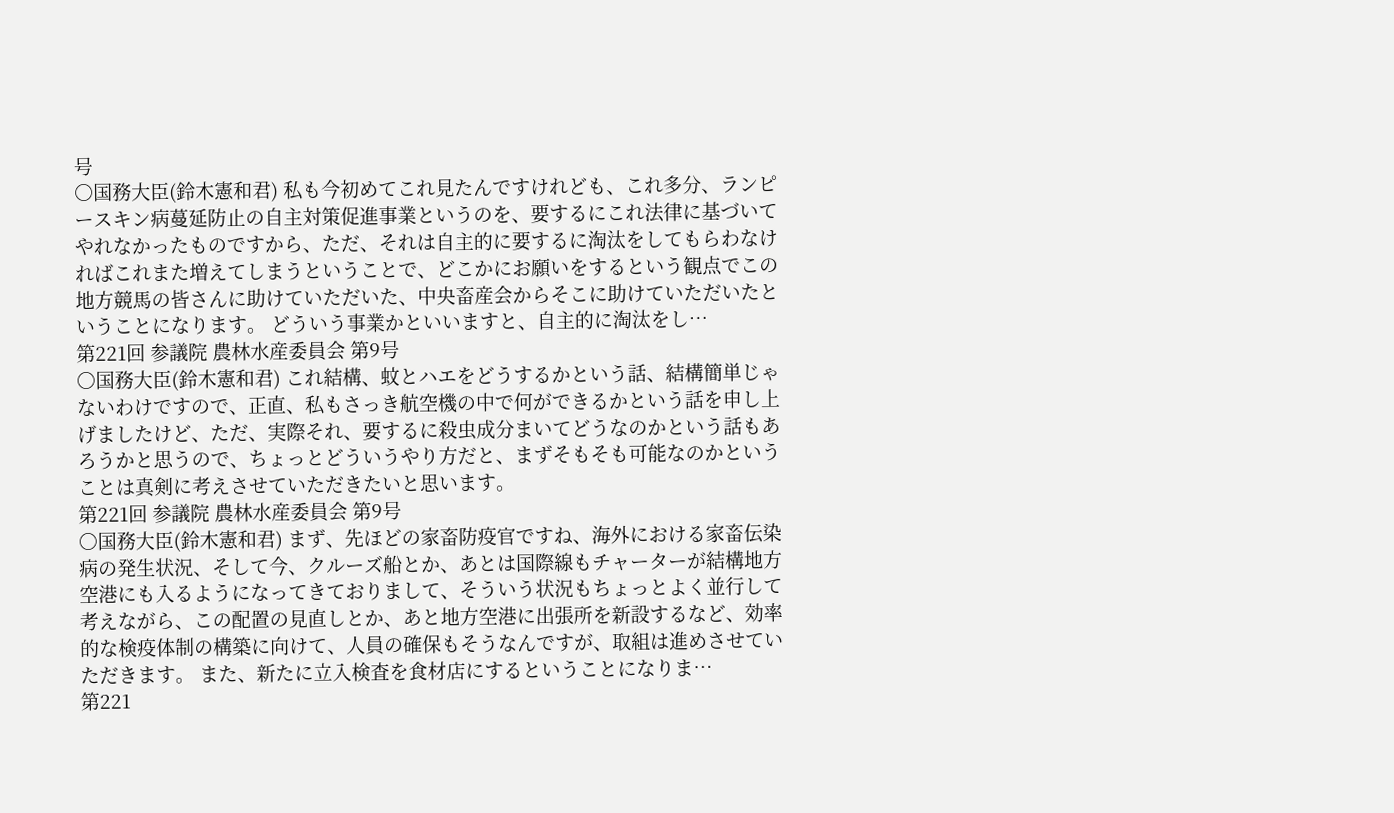号
○国務大臣(鈴木憲和君) 私も今初めてこれ見たんですけれども、これ多分、ランピースキン病蔓延防止の自主対策促進事業というのを、要するにこれ法律に基づいてやれなかったものですから、ただ、それは自主的に要するに淘汰をしてもらわなければこれまた増えてしまうということで、どこかにお願いをするという観点でこの地方競馬の皆さんに助けていただいた、中央畜産会からそこに助けていただいたということになります。 どういう事業かといいますと、自主的に淘汰をし…
第221回 参議院 農林水産委員会 第9号
○国務大臣(鈴木憲和君) これ結構、蚊とハエをどうするかという話、結構簡単じゃないわけですので、正直、私もさっき航空機の中で何ができるかという話を申し上げましたけど、ただ、実際それ、要するに殺虫成分まいてどうなのかという話もあろうかと思うので、ちょっとどういうやり方だと、まずそもそも可能なのかということは真剣に考えさせていただきたいと思います。
第221回 参議院 農林水産委員会 第9号
○国務大臣(鈴木憲和君) まず、先ほどの家畜防疫官ですね、海外における家畜伝染病の発生状況、そして今、クルーズ船とか、あとは国際線もチャーターが結構地方空港にも入るようになってきておりまして、そういう状況もちょっとよく並行して考えながら、この配置の見直しとか、あと地方空港に出張所を新設するなど、効率的な検疫体制の構築に向けて、人員の確保もそうなんですが、取組は進めさせていただきます。 また、新たに立入検査を食材店にするということになりま…
第221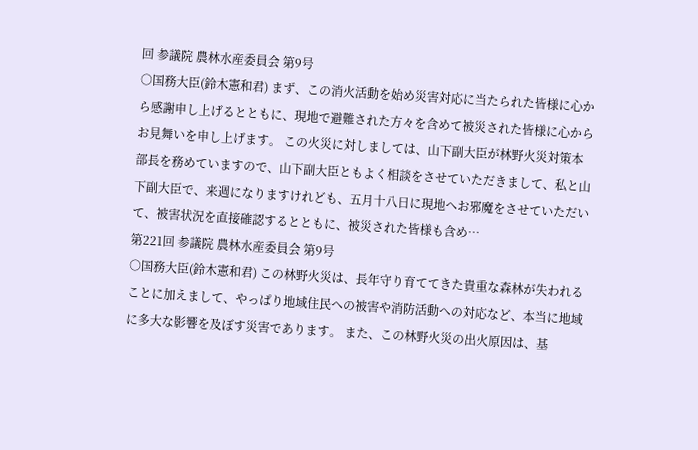回 参議院 農林水産委員会 第9号
○国務大臣(鈴木憲和君) まず、この消火活動を始め災害対応に当たられた皆様に心から感謝申し上げるとともに、現地で避難された方々を含めて被災された皆様に心からお見舞いを申し上げます。 この火災に対しましては、山下副大臣が林野火災対策本部長を務めていますので、山下副大臣ともよく相談をさせていただきまして、私と山下副大臣で、来週になりますけれども、五月十八日に現地へお邪魔をさせていただいて、被害状況を直接確認するとともに、被災された皆様も含め…
第221回 参議院 農林水産委員会 第9号
○国務大臣(鈴木憲和君) この林野火災は、長年守り育ててきた貴重な森林が失われることに加えまして、やっぱり地域住民への被害や消防活動への対応など、本当に地域に多大な影響を及ぼす災害であります。 また、この林野火災の出火原因は、基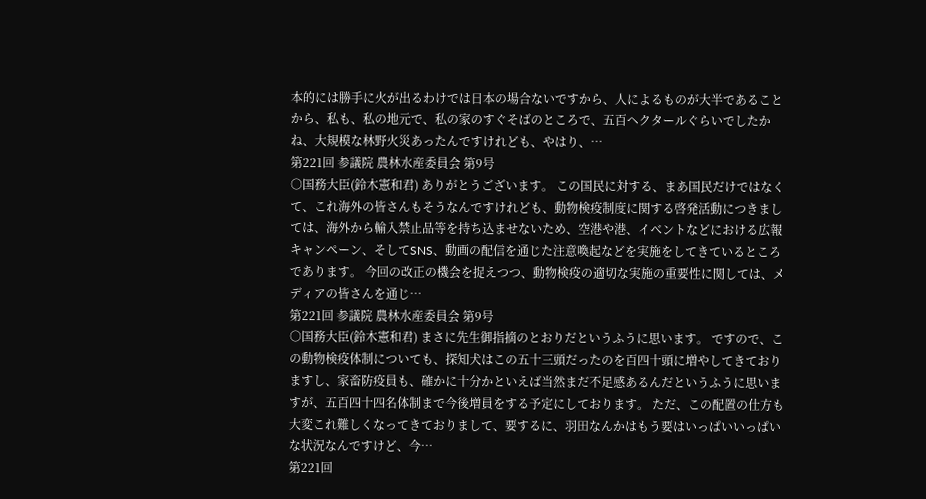本的には勝手に火が出るわけでは日本の場合ないですから、人によるものが大半であることから、私も、私の地元で、私の家のすぐそばのところで、五百ヘクタールぐらいでしたかね、大規模な林野火災あったんですけれども、やはり、…
第221回 参議院 農林水産委員会 第9号
○国務大臣(鈴木憲和君) ありがとうございます。 この国民に対する、まあ国民だけではなくて、これ海外の皆さんもそうなんですけれども、動物検疫制度に関する啓発活動につきましては、海外から輸入禁止品等を持ち込ませないため、空港や港、イベントなどにおける広報キャンペーン、そしてSNS、動画の配信を通じた注意喚起などを実施をしてきているところであります。 今回の改正の機会を捉えつつ、動物検疫の適切な実施の重要性に関しては、メディアの皆さんを通じ…
第221回 参議院 農林水産委員会 第9号
○国務大臣(鈴木憲和君) まさに先生御指摘のとおりだというふうに思います。 ですので、この動物検疫体制についても、探知犬はこの五十三頭だったのを百四十頭に増やしてきておりますし、家畜防疫員も、確かに十分かといえば当然まだ不足感あるんだというふうに思いますが、五百四十四名体制まで今後増員をする予定にしております。 ただ、この配置の仕方も大変これ難しくなってきておりまして、要するに、羽田なんかはもう要はいっぱいいっぱいな状況なんですけど、今…
第221回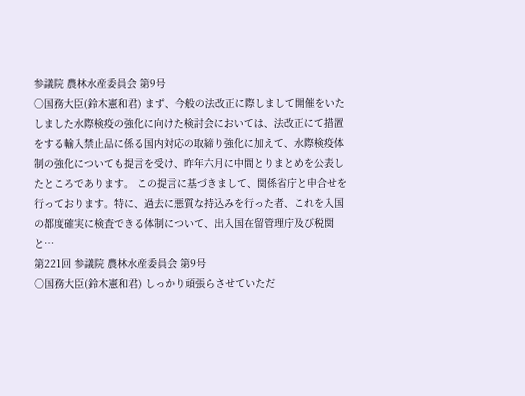参議院 農林水産委員会 第9号
○国務大臣(鈴木憲和君) まず、今般の法改正に際しまして開催をいたしました水際検疫の強化に向けた検討会においては、法改正にて措置をする輸入禁止品に係る国内対応の取締り強化に加えて、水際検疫体制の強化についても提言を受け、昨年六月に中間とりまとめを公表したところであります。 この提言に基づきまして、関係省庁と申合せを行っております。特に、過去に悪質な持込みを行った者、これを入国の都度確実に検査できる体制について、出入国在留管理庁及び税関と…
第221回 参議院 農林水産委員会 第9号
○国務大臣(鈴木憲和君) しっかり頑張らさせていただ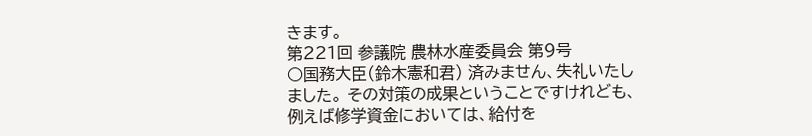きます。
第221回 参議院 農林水産委員会 第9号
○国務大臣(鈴木憲和君) 済みません、失礼いたしました。 その対策の成果ということですけれども、例えば修学資金においては、給付を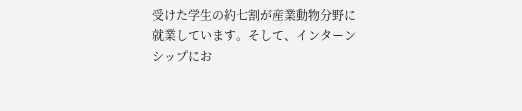受けた学生の約七割が産業動物分野に就業しています。そして、インターンシップにお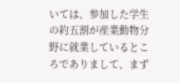いては、参加した学生の約五割が産業動物分野に就業しているところでありまして、まず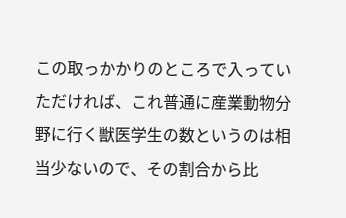この取っかかりのところで入っていただければ、これ普通に産業動物分野に行く獣医学生の数というのは相当少ないので、その割合から比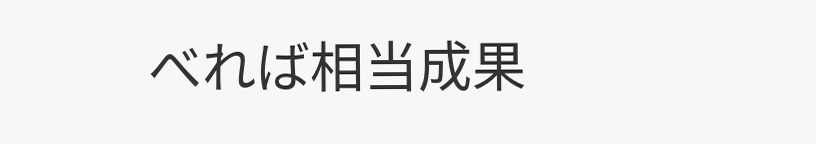べれば相当成果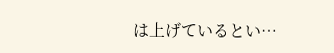は上げているとい…